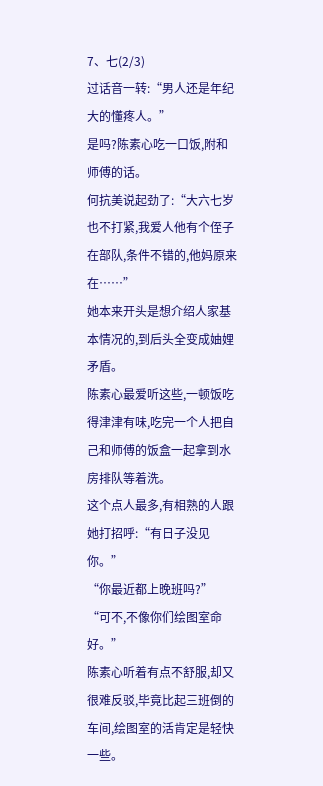7、七(2/3)
过话音一转:“男人还是年纪大的懂疼人。”
是吗?陈素心吃一口饭,附和师傅的话。
何抗美说起劲了:“大六七岁也不打紧,我爱人他有个侄子在部队,条件不错的,他妈原来在……”
她本来开头是想介绍人家基本情况的,到后头全变成妯娌矛盾。
陈素心最爱听这些,一顿饭吃得津津有味,吃完一个人把自己和师傅的饭盒一起拿到水房排队等着洗。
这个点人最多,有相熟的人跟她打招呼:“有日子没见你。”
“你最近都上晚班吗?”
“可不,不像你们绘图室命好。”
陈素心听着有点不舒服,却又很难反驳,毕竟比起三班倒的车间,绘图室的活肯定是轻快一些。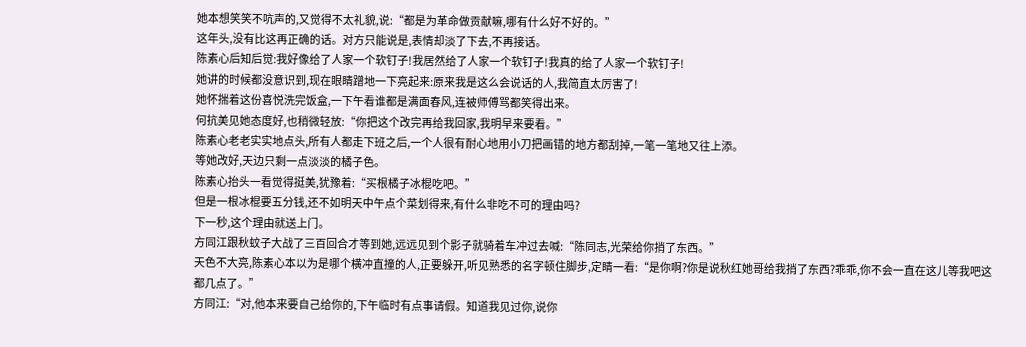她本想笑笑不吭声的,又觉得不太礼貌,说:“都是为革命做贡献嘛,哪有什么好不好的。”
这年头,没有比这再正确的话。对方只能说是,表情却淡了下去,不再接话。
陈素心后知后觉:我好像给了人家一个软钉子!我居然给了人家一个软钉子!我真的给了人家一个软钉子!
她讲的时候都没意识到,现在眼睛蹭地一下亮起来:原来我是这么会说话的人,我简直太厉害了!
她怀揣着这份喜悦洗完饭盒,一下午看谁都是满面春风,连被师傅骂都笑得出来。
何抗美见她态度好,也稍微轻放:“你把这个改完再给我回家,我明早来要看。”
陈素心老老实实地点头,所有人都走下班之后,一个人很有耐心地用小刀把画错的地方都刮掉,一笔一笔地又往上添。
等她改好,天边只剩一点淡淡的橘子色。
陈素心抬头一看觉得挺美,犹豫着:“买根橘子冰棍吃吧。”
但是一根冰棍要五分钱,还不如明天中午点个菜划得来,有什么非吃不可的理由吗?
下一秒,这个理由就送上门。
方同江跟秋蚊子大战了三百回合才等到她,远远见到个影子就骑着车冲过去喊:“陈同志,光荣给你捎了东西。”
天色不大亮,陈素心本以为是哪个横冲直撞的人,正要躲开,听见熟悉的名字顿住脚步,定睛一看:“是你啊?你是说秋红她哥给我捎了东西?乖乖,你不会一直在这儿等我吧这都几点了。”
方同江:“对,他本来要自己给你的,下午临时有点事请假。知道我见过你,说你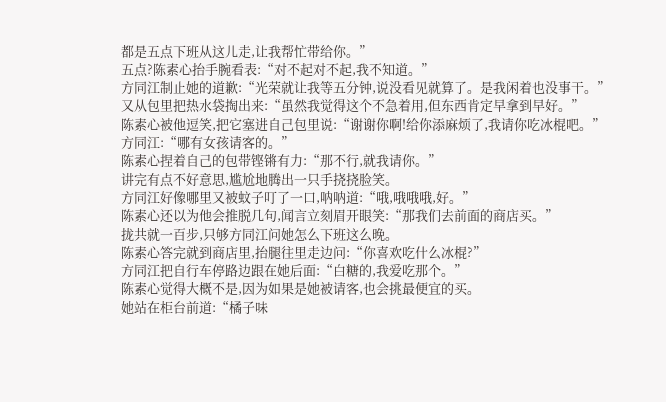都是五点下班从这儿走,让我帮忙带给你。”
五点?陈素心抬手腕看表:“对不起对不起,我不知道。”
方同江制止她的道歉:“光荣就让我等五分钟,说没看见就算了。是我闲着也没事干。”
又从包里把热水袋掏出来:“虽然我觉得这个不急着用,但东西肯定早拿到早好。”
陈素心被他逗笑,把它塞进自己包里说:“谢谢你啊!给你添麻烦了,我请你吃冰棍吧。”
方同江:“哪有女孩请客的。”
陈素心捏着自己的包带铿锵有力:“那不行,就我请你。”
讲完有点不好意思,尴尬地腾出一只手挠挠脸笑。
方同江好像哪里又被蚊子叮了一口,呐呐道:“哦,哦哦哦,好。”
陈素心还以为他会推脱几句,闻言立刻眉开眼笑:“那我们去前面的商店买。”
拢共就一百步,只够方同江问她怎么下班这么晚。
陈素心答完就到商店里,抬腿往里走边问:“你喜欢吃什么冰棍?”
方同江把自行车停路边跟在她后面:“白糖的,我爱吃那个。”
陈素心觉得大概不是,因为如果是她被请客,也会挑最便宜的买。
她站在柜台前道:“橘子味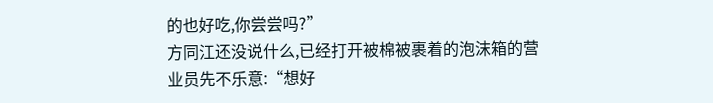的也好吃,你尝尝吗?”
方同江还没说什么,已经打开被棉被裹着的泡沫箱的营业员先不乐意:“想好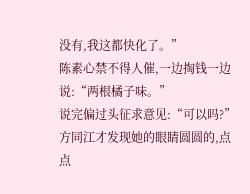没有,我这都快化了。”
陈素心禁不得人催,一边掏钱一边说:“两根橘子味。”
说完偏过头征求意见:“可以吗?”
方同江才发现她的眼睛圆圆的,点点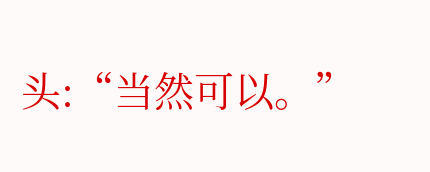头:“当然可以。”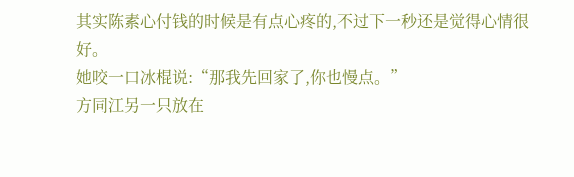其实陈素心付钱的时候是有点心疼的,不过下一秒还是觉得心情很好。
她咬一口冰棍说:“那我先回家了,你也慢点。”
方同江另一只放在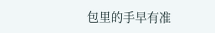包里的手早有准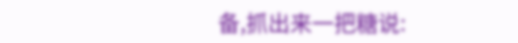备,抓出来一把糖说: